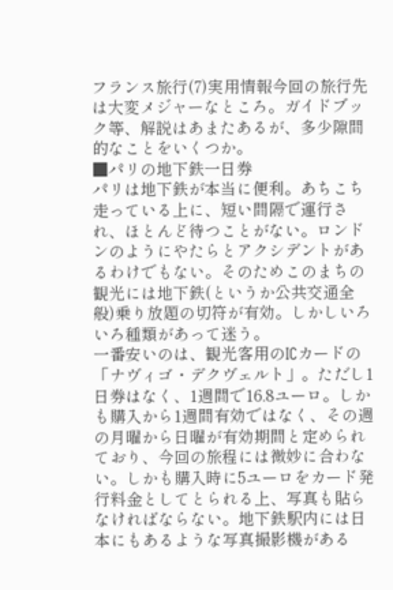フランス旅行(7)実用情報今回の旅行先は大変メジャーなところ。ガイドブック等、解説はあまたあるが、多少隙間的なことをいくつか。
■パリの地下鉄一日券
パリは地下鉄が本当に便利。あちこち走っている上に、短い間隔で運行され、ほとんど待つことがない。ロンドンのようにやたらとアクシデントがあるわけでもない。そのためこのまちの観光には地下鉄(というか公共交通全般)乗り放題の切符が有効。しかしいろいろ種類があって迷う。
一番安いのは、観光客用のICカードの「ナヴィゴ・デクヴェルト」。ただし1日券はなく、1週間で16.8ユーロ。しかも購入から1週間有効ではなく、その週の月曜から日曜が有効期間と定められており、今回の旅程には微妙に合わない。しかも購入時に5ユーロをカード発行料金としてとられる上、写真も貼らなければならない。地下鉄駅内には日本にもあるような写真撮影機がある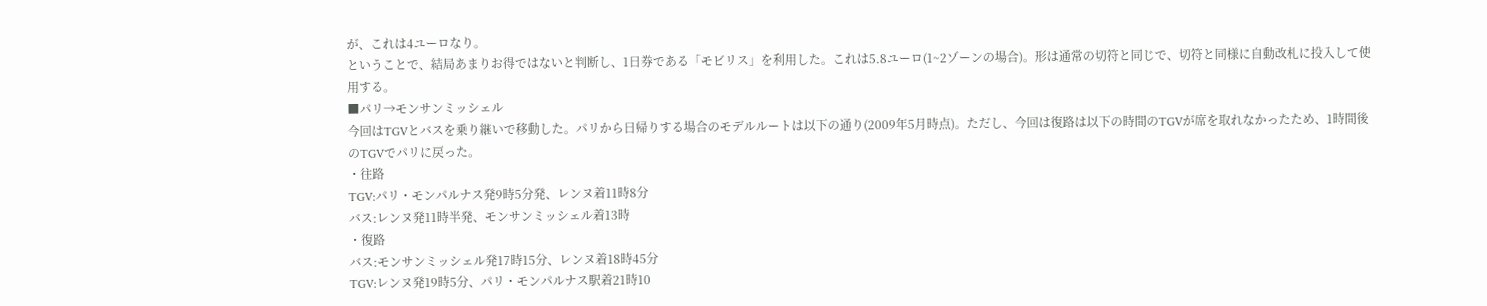が、これは4ユーロなり。
ということで、結局あまりお得ではないと判断し、1日券である「モビリス」を利用した。これは5.8ユーロ(1~2ゾーンの場合)。形は通常の切符と同じで、切符と同様に自動改札に投入して使用する。
■パリ→モンサンミッシェル
今回はTGVとバスを乗り継いで移動した。パリから日帰りする場合のモデルルートは以下の通り(2009年5月時点)。ただし、今回は復路は以下の時間のTGVが席を取れなかったため、1時間後のTGVでパリに戻った。
・往路
TGV:パリ・モンパルナス発9時5分発、レンヌ着11時8分
バス:レンヌ発11時半発、モンサンミッシェル着13時
・復路
バス:モンサンミッシェル発17時15分、レンヌ着18時45分
TGV:レンヌ発19時5分、パリ・モンパルナス駅着21時10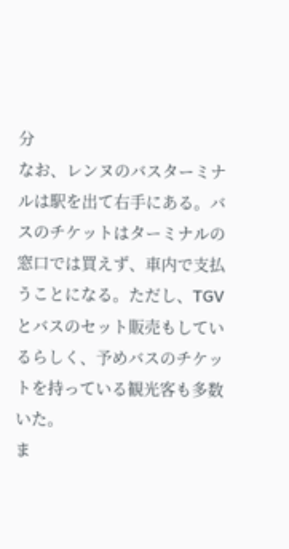分
なお、レンヌのバスターミナルは駅を出て右手にある。バスのチケットはターミナルの窓口では買えず、車内で支払うことになる。ただし、TGVとバスのセット販売もしているらしく、予めバスのチケットを持っている観光客も多数いた。
ま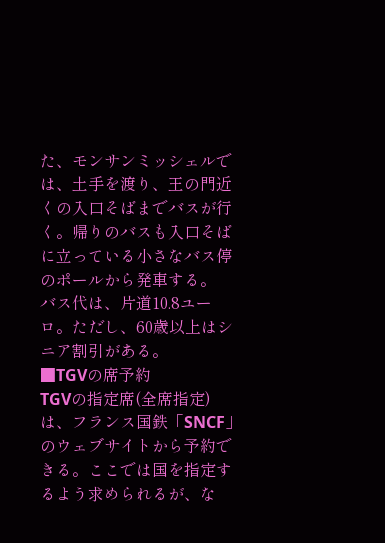た、モンサンミッシェルでは、土手を渡り、王の門近くの入口そばまでバスが行く。帰りのバスも入口そばに立っている小さなバス停のポールから発車する。
バス代は、片道10.8ユーロ。ただし、60歳以上はシニア割引がある。
■TGVの席予約
TGVの指定席(全席指定)は、フランス国鉄「SNCF」のウェブサイトから予約できる。ここでは国を指定するよう求められるが、な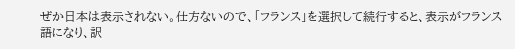ぜか日本は表示されない。仕方ないので、「フランス」を選択して続行すると、表示がフランス語になり、訳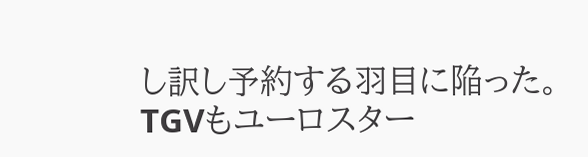し訳し予約する羽目に陥った。
TGVもユーロスター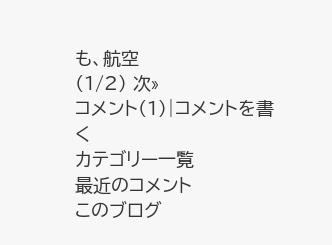も、航空
(1/2) 次»
コメント(1)|コメントを書く
カテゴリー一覧
最近のコメント
このブログ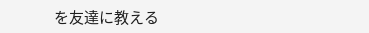を友達に教える